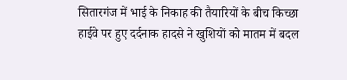सितारगंज में भाई के निकाह की तैयारियों के बीच किच्छा हाईवे पर हुए दर्दनाक हादसे ने खुशियों को मातम में बदल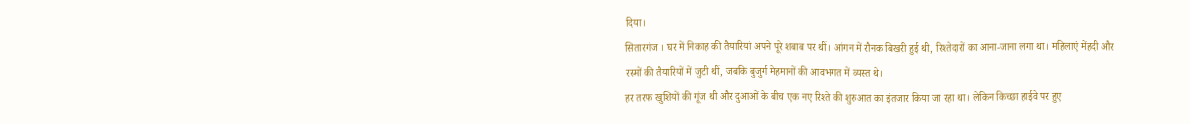दिया।
सितारगंज । घर में निकाह की तैयारियां अपने पूरे शबाब पर थीं। आंगन में रौनक बिखरी हुई थी, रिश्तेदारों का आना-जाना लगा था। महिलाएं मेंहदी और रस्मों की तैयारियों में जुटी थीं, जबकि बुजुर्ग मेहमानों की आवभगत में व्यस्त थे।
हर तरफ खुशियों की गूंज थी और दुआओं के बीच एक नए रिश्ते की शुरुआत का इंतजार किया जा रहा था। लेकिन किच्छा हाईवे पर हुए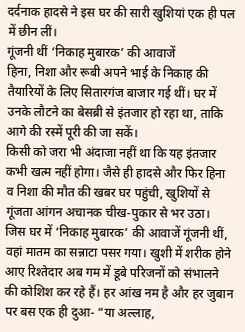दर्दनाक हादसे ने इस घर की सारी खुशियां एक ही पल में छीन लीं।
गूंजनी थीं ‘निकाह मुबारक’ की आवाजें
हिना, निशा और रूबी अपने भाई के निकाह की तैयारियों के लिए सितारगंज बाजार गई थीं। घर में उनके लौटने का बेसब्री से इंतजार हो रहा था, ताकि आगे की रस्में पूरी की जा सकें।
किसी को जरा भी अंदाजा नहीं था कि यह इंतजार कभी खत्म नहीं होगा। जैसे ही हादसे और फिर हिना व निशा की मौत की खबर घर पहुंची, खुशियों से गूंजता आंगन अचानक चीख-पुकार से भर उठा।
जिस घर में ‘निकाह मुबारक’ की आवाजें गूंजनी थीं, वहां मातम का सन्नाटा पसर गया। खुशी में शरीक होने आए रिश्तेदार अब गम में डूबे परिजनों को संभालने की कोशिश कर रहे हैं। हर आंख नम है और हर जुबान पर बस एक ही दुआ- “या अल्लाह,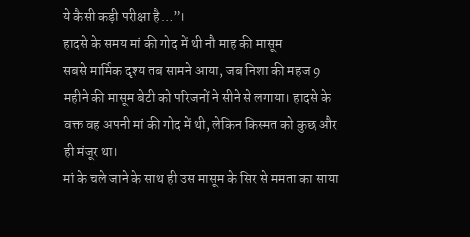ये कैसी कड़ी परीक्षा है…”।
हादसे के समय मां की गोद में थी नौ माह की मासूम
सबसे मार्मिक दृश्य तब सामने आया, जब निशा की महज 9 महीने की मासूम बेटी को परिजनों ने सीने से लगाया। हादसे के वक्त वह अपनी मां की गोद में थी, लेकिन किस्मत को कुछ और ही मंजूर था।
मां के चले जाने के साथ ही उस मासूम के सिर से ममता का साया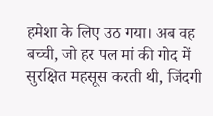हमेशा के लिए उठ गया। अब वह बच्ची, जो हर पल मां की गोद में सुरक्षित महसूस करती थी, जिंदगी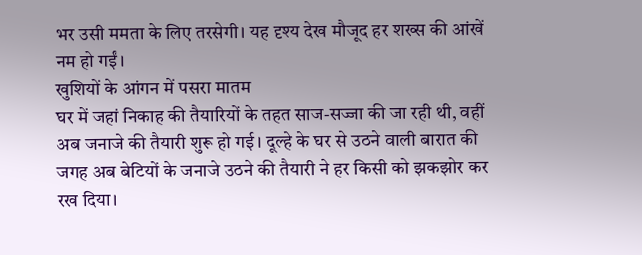भर उसी ममता के लिए तरसेगी। यह दृश्य देख मौजूद हर शख्स की आंखें नम हो गईं।
खुशियों के आंगन में पसरा मातम
घर में जहां निकाह की तैयारियों के तहत साज-सज्जा की जा रही थी, वहीं अब जनाजे की तैयारी शुरू हो गई। दूल्हे के घर से उठने वाली बारात की जगह अब बेटियों के जनाजे उठने की तैयारी ने हर किसी को झकझोर कर रख दिया।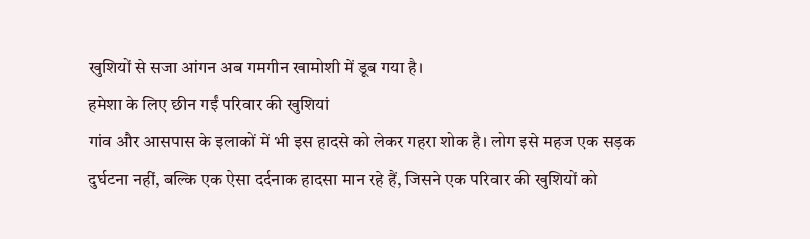खुशियों से सजा आंगन अब गमगीन खामोशी में डूब गया है।
हमेशा के लिए छीन गईं परिवार की खुशियां
गांव और आसपास के इलाकों में भी इस हादसे को लेकर गहरा शोक है। लोग इसे महज एक सड़क दुर्घटना नहीं, बल्कि एक ऐसा दर्दनाक हादसा मान रहे हैं, जिसने एक परिवार की खुशियों को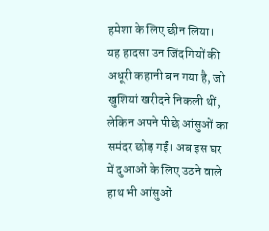हमेशा के लिए छीन लिया।
यह हादसा उन जिंदगियों की अधूरी कहानी बन गया है, जो खुशियां खरीदने निकली थीं, लेकिन अपने पीछे आंसुओं का समंदर छोड़ गईं। अब इस घर में दुआओं के लिए उठने वाले हाथ भी आंसुओं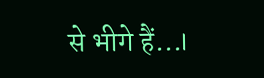से भीगे हैं…।